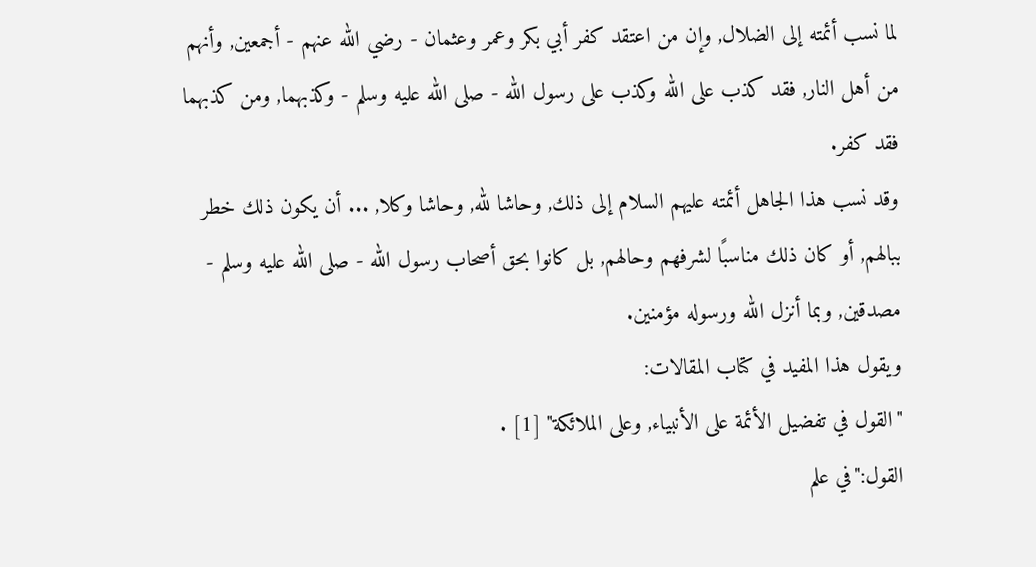لما نسب أئمته إلى الضلال, وإن من اعتقد كفر أبي بكر وعمر وعثمان - رضي الله عنهم - أجمعين, وأنهم من أهل النار, فقد كذب على الله وكذب على رسول الله - صلى الله عليه وسلم - وكذبهما, ومن كذبهما فقد كفر.
وقد نسب هذا الجاهل أئمته عليهم السلام إلى ذلك, وحاشا لله, وحاشا وكلا, ... أن يكون ذلك خطر ببالهم, أو كان ذلك مناسبًا لشرفهم وحالهم, بل كانوا بحق أصحاب رسول الله - صلى الله عليه وسلم - مصدقين, وبما أنزل الله ورسوله مؤمنين.
ويقول هذا المفيد في كتاب المقالات:
"القول في تفضيل الأئمة على الأنبياء, وعلى الملائكة" [1] .
القول:"في علم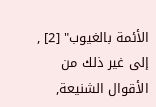الأئمة بالغيوب" [2] , إلى غير ذلك من الأقوال الشنيعة,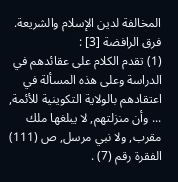المخالفة لدين الإسلام والشريعة.
فرق الرافضة [3] :
(1) تقدم الكلام على عقائدهم في الدراسة وعلى هذه المسألة في اعتقادهم بالولاية التكوينية للأئمة, ... وأن منزلتهم, لا يبلغها ملك مقرب, ولا نبي مرسل, ص (111) الفقرة رقم (7) .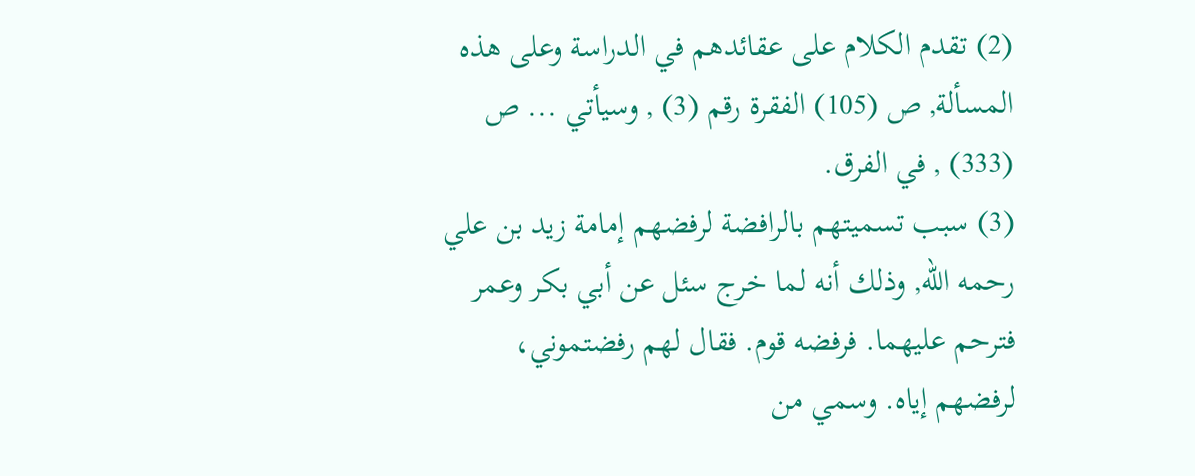(2) تقدم الكلام على عقائدهم في الدراسة وعلى هذه المسألة, ص (105) الفقرة رقم (3) , وسيأتي ... ص (333) , في الفرق.
(3) سبب تسميتهم بالرافضة لرفضهم إمامة زيد بن علي رحمه الله, وذلك أنه لما خرج سئل عن أبي بكر وعمر فترحم عليهما. فرفضه قوم. فقال لهم رفضتموني، لرفضهم إياه. وسمي من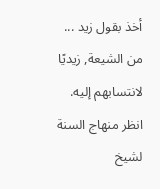أخذ بقول زيد ... من الشيعة, زيديًا لانتسابهم إليه. انظر منهاج السنة لشيخ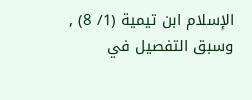الإسلام ابن تيمية (1/ 8) , وسبق التفصيل في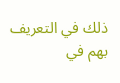ذلك في التعريف بهم في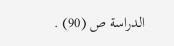الدراسة ص (90) .